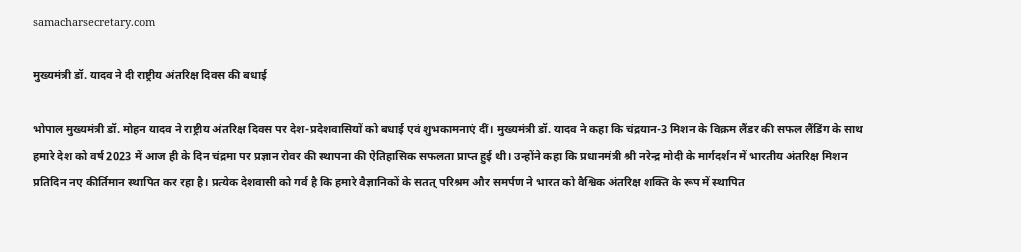samacharsecretary.com

मुख्यमंत्री डॉ. यादव ने दी राष्ट्रीय अंतरिक्ष दिवस की बधाई

भोपाल मुख्यमंत्री डॉ. मोहन यादव ने राष्ट्रीय अंतरिक्ष दिवस पर देश-प्रदेशवासियों को बधाई एवं शुभकामनाएं दीं। मुख्यमंत्री डॉ. यादव ने कहा कि चंद्रयान-3 मिशन के विक्रम लैंडर की सफल लैंडिंग के साथ हमारे देश को वर्ष 2023 में आज ही के दिन चंद्रमा पर प्रज्ञान रोवर की स्थापना की ऐतिहासिक सफलता प्राप्त हुई थी। उन्होंने कहा कि प्रधानमंत्री श्री नरेन्द्र मोदी के मार्गदर्शन में भारतीय अंतरिक्ष मिशन प्रतिदिन नए कीर्तिमान स्थापित कर रहा है। प्रत्येक देशवासी को गर्व है कि हमारे वैज्ञानिकों के सतत् परिश्रम और समर्पण ने भारत को वैश्विक अंतरिक्ष शक्ति के रूप में स्थापित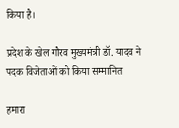किया है।

प्रदेश के खेल गौरव मुख्यमंत्री डॉ. यादव ने पदक विजेताओं को किया सम्मानित

हमारा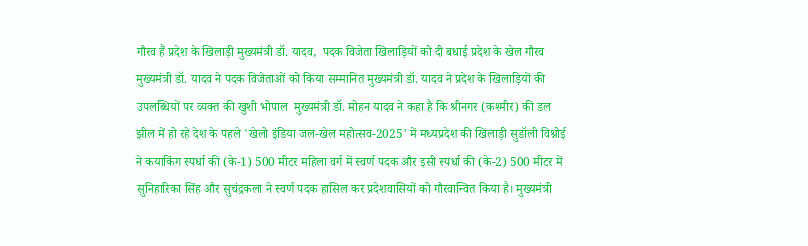गौरव हैं प्रदेश के खिलाड़ी मुख्यमंत्री डॉ. यादव,  पदक विजेता खिलाड़ियों को दी बधाई प्रदेश के खेल गौरव मुख्यमंत्री डॉ. यादव ने पदक विजेताओं को किया सम्मानित मुख्यमंत्री डॉ. यादव ने प्रदेश के खिलाड़ियों की उपलब्धियों पर व्यक्त की खुशी भोपाल  मुख्यमंत्री डॉ. मोहन यादव ने कहा है कि श्रीनगर (कश्मीर) की डल झील में हो रहे देश के पहले 'खेलो इंडिया जल-खेल महोत्सव-2025' में मध्यप्रदेश की खिलाड़ी सुडॉली विश्नोई ने कयाकिंग स्पर्धा की (के-1) 500 मीटर महिला वर्ग में स्वर्ण पदक और इसी स्पर्धा की (के-2) 500 मीटर में सुनिहारिका सिंह और सुचंद्रकला ने स्वर्ण पदक हासिल कर प्रदेशवासियों को गौरवान्वित किया है। मुख्यमंत्री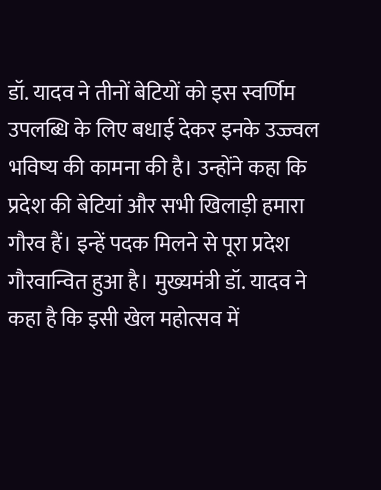डॉ. यादव ने तीनों बेटियों को इस स्वर्णिम उपलब्धि के लिए बधाई देकर इनके उज्ज्वल भविष्य की कामना की है। उन्होंने कहा कि प्रदेश की बेटियां और सभी खिलाड़ी हमारा गौरव हैं। इन्हें पदक मिलने से पूरा प्रदेश गौरवान्वित हुआ है। मुख्यमंत्री डॉ. यादव ने कहा है कि इसी खेल महोत्सव में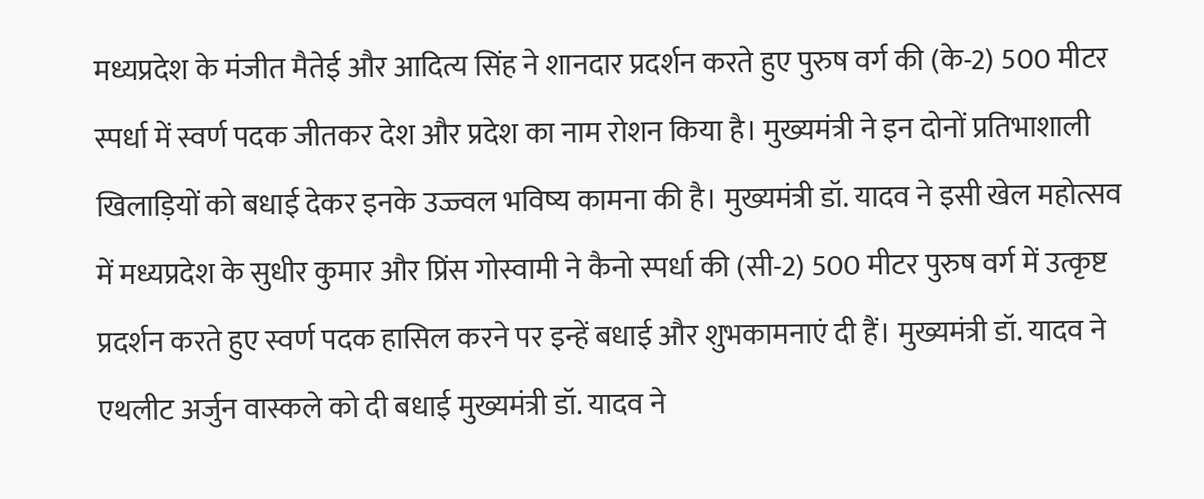मध्यप्रदेश के मंजीत मैतेई और आदित्य सिंह ने शानदार प्रदर्शन करते हुए पुरुष वर्ग की (के-2) 500 मीटर स्पर्धा में स्वर्ण पदक जीतकर देश और प्रदेश का नाम रोशन किया है। मुख्यमंत्री ने इन दोनों प्रतिभाशाली खिलाड़ियों को बधाई देकर इनके उज्ज्वल भविष्य कामना की है। मुख्यमंत्री डॉ. यादव ने इसी खेल महोत्सव में मध्यप्रदेश के सुधीर कुमार और प्रिंस गोस्वामी ने कैनो स्पर्धा की (सी-2) 500 मीटर पुरुष वर्ग में उत्कृष्ट प्रदर्शन करते हुए स्वर्ण पदक हासिल करने पर इन्हें बधाई और शुभकामनाएं दी हैं। मुख्यमंत्री डॉ. यादव ने एथलीट अर्जुन वास्कले को दी बधाई मुख्यमंत्री डॉ. यादव ने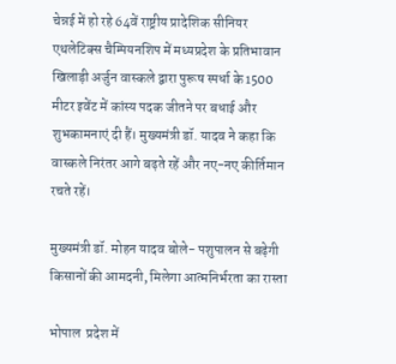चेन्नई में हो रहे 64वें राष्ट्रीय प्रादेशिक सीनियर एथलेटिक्स चैम्पियनशिप में मध्यप्रदेश के प्रतिभावान खिलाड़ी अर्जुन वास्कले द्वारा पुरूष स्पर्धा के 1500 मीटर इवेंट में कांस्य पदक जीतने पर बधाई और शुभकामनाएं दी हैं। मुख्यमंत्री डॉ. यादव ने कहा कि वास्कले निरंतर आगे बढ़ते रहें और नए-नए कीर्तिमान रचते रहें।

मुख्यमंत्री डॉ. मोहन यादव बोले- पशुपालन से बढ़ेगी किसानों की आमदनी, मिलेगा आत्मनिर्भरता का रास्ता

भोपाल  प्रदेश में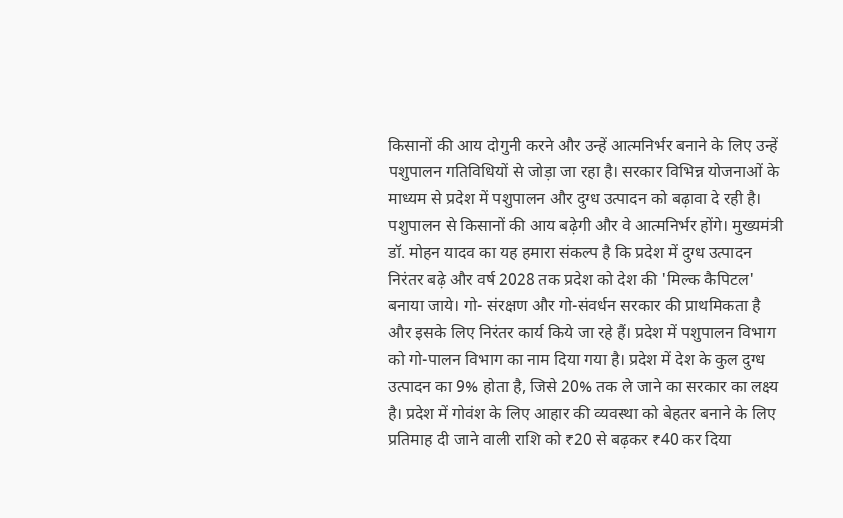किसानों की आय दोगुनी करने और उन्हें आत्मनिर्भर बनाने के लिए उन्हें पशुपालन गतिविधियों से जोड़ा जा रहा है। सरकार विभिन्न योजनाओं के माध्यम से प्रदेश में पशुपालन और दुग्ध उत्पादन को बढ़ावा दे रही है। पशुपालन से किसानों की आय बढ़ेगी और वे आत्मनिर्भर होंगे। मुख्यमंत्री डॉ. मोहन यादव का यह हमारा संकल्प है कि प्रदेश में दुग्ध उत्पादन निरंतर बढ़े और वर्ष 2028 तक प्रदेश को देश की 'मिल्क कैपिटल' बनाया जाये। गो- संरक्षण और गो-संवर्धन सरकार की प्राथमिकता है और इसके लिए निरंतर कार्य किये जा रहे हैं। प्रदेश में पशुपालन विभाग को गो-पालन विभाग का नाम दिया गया है। प्रदेश में देश के कुल दुग्ध उत्पादन का 9% होता है, जिसे 20% तक ले जाने का सरकार का लक्ष्य है। प्रदेश में गोवंश के लिए आहार की व्यवस्था को बेहतर बनाने के लिए प्रतिमाह दी जाने वाली राशि को ₹20 से बढ़कर ₹40 कर दिया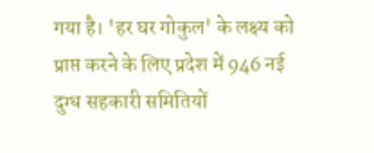गया है। 'हर घर गोकुल' के लक्ष्य को प्राप्त करने के लिए प्रदेश में 946 नई दुग्ध सहकारी समितियों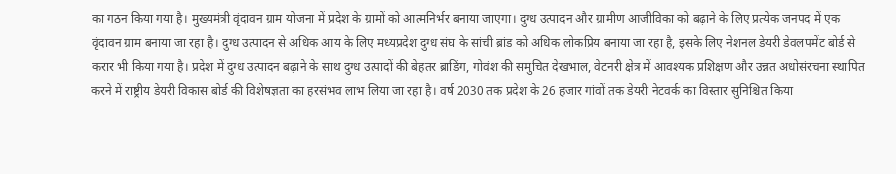का गठन किया गया है। मुख्यमंत्री वृंदावन ग्राम योजना में प्रदेश के ग्रामों को आत्मनिर्भर बनाया जाएगा। दुग्ध उत्पादन और ग्रामीण आजीविका को बढ़ाने के लिए प्रत्येक जनपद में एक वृंदावन ग्राम बनाया जा रहा है। दुग्ध उत्पादन से अधिक आय के लिए मध्यप्रदेश दुग्ध संघ के सांची ब्रांड को अधिक लोकप्रिय बनाया जा रहा है, इसके लिए नेशनल डेयरी डेवलपमेंट बोर्ड से करार भी किया गया है। प्रदेश में दुग्ध उत्पादन बढ़ाने के साथ दुग्ध उत्पादों की बेहतर ब्राडिंग, गोवंश की समुचित देखभाल, वेटनरी क्षेत्र में आवश्यक प्रशिक्षण और उन्नत अधोसंरचना स्थापित करने में राष्ट्रीय डेयरी विकास बोर्ड की विशेषज्ञता का हरसंभव लाभ लिया जा रहा है। वर्ष 2030 तक प्रदेश के 26 हजार गांवों तक डेयरी नेटवर्क का विस्तार सुनिश्चित किया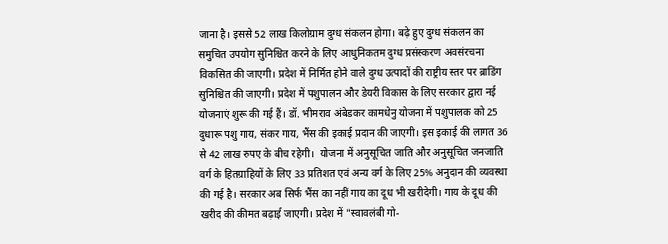जाना है। इससे 52 लाख किलोग्राम दुग्ध संकलन होगा। बढ़े हुए दुग्ध संकलन का समुचित उपयोग सुनिश्चित करने के लिए आधुनिकतम दुग्ध प्रसंस्करण अवसंरचना विकसित की जाएगी। प्रदेश में निर्मित होने वाले दुग्ध उत्पादों की राष्ट्रीय स्तर पर ब्राडिंग सुनिश्चित की जाएगी। प्रदेश में पशुपालन और डेयरी विकास के लिए सरकार द्वारा नई योजनाएं शुरू की गई हैं। डॉ. भीमराव अंबेडकर कामधेनु योजना में पशुपालक को 25 दुधारू पशु गाय, संकर गाय, भैंस की इकाई प्रदान की जाएगी। इस इकाई की लागत 36 से 42 लाख रुपए के बीच रहेगी।  योजना में अनुसूचित जाति और अनुसूचित जनजाति वर्ग के हितग्राहियों के लिए 33 प्रतिशत एवं अन्य वर्ग के लिए 25% अनुदान की व्यवस्था की गई है। सरकार अब सिर्फ भैंस का नहीं गाय का दूध भी खरीदेगी। गाय के दूध की खरीद की कीमत बढ़ाई जाएगी। प्रदेश में "स्वावलंबी गो-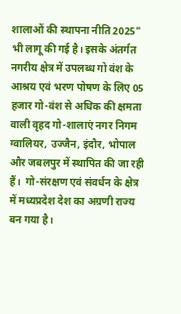शालाओं की स्थापना नीति 2025" भी लागू की गई है। इसके अंतर्गत नगरीय क्षेत्र में उपलब्ध गो वंश के आश्रय एवं भरण पोषण के लिए 05 हजार गो-वंश से अधिक की क्षमता वाली वृहद गो-शालाएं नगर निगम ग्वालियर, उज्जैन, इंदौर, भोपाल और जबलपुर में स्थापित की जा रही हैं।  गो-संरक्षण एवं संवर्धन के क्षेत्र में मध्यप्रदेश देश का अग्रणी राज्य बन गया है।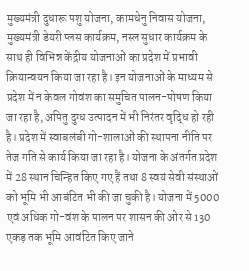मुख्यमंत्री दुधारू पशु योजना, कामधेनु निवास योजना, मुख्यमंत्री डेयरी प्लस कार्यक्रम, नस्ल सुधार कार्यक्रम के साथ ही विभिन्न केंद्रीय योजनाओं का प्रदेश में प्रभावी क्रियान्वयन किया जा रहा है। इन योजनाओं के माध्यम से प्रदेश में न केवल गोवंश का समुचित पालन-पोषण किया जा रहा है, अपितु दुग्ध उत्पादन में भी निरंतर वृद्धि हो रही है। प्रदेश में स्वाबलंबी गो-शालाओं की स्थापना नीति पर तेज गति से कार्य किया जा रहा है। योजना के अंतर्गत प्रदेश में 28 स्थान चिन्हित किए गए हैं तथा 8 स्वयं सेवी संस्थाओं को भूमि भी आबंटित भी की जा चुकी है। योजना में 5000 एवं अधिक गो-वंश के पालन पर शासन की ओर से 130 एकड़ तक भूमि आवंटित किए जाने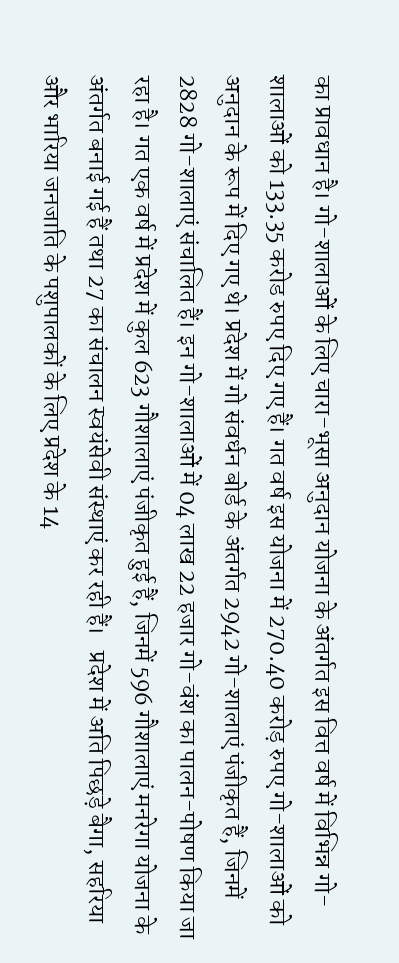का प्रावधान है। गो-शालाओं के लिए चारा-भूसा अनुदान योजना के अंतर्गत इस वित्त वर्ष में विभिन्न गो-शालाओं को 133.35 करोड रुपए दिए गए हैं। गत वर्ष इस योजना में 270.40 करोड़ रुपए गो-शालाओं को अनुदान के रूप में दिए गए थे। प्रदेश में गो संवर्धन बोर्ड के अंतर्गत 2942 गो-शालाएं पंजीकृत हैं, जिनमें 2828 गो-शालाएं संचालित हैं। इन गो-शालाओं में 04 लाख 22 हजार गो-वंश का पालन-पोषण किया जा रहा है। गत एक वर्ष में प्रदेश में कुल 623 गौशालाएं पंजीकृत हुई हैं, जिनमें 596 गौशालाएं मनरेगा योजना के अंतर्गत बनाई गई हैं तथा 27 का संचालन स्वयंसेवी संस्थाएं कर रही हैं।   प्रदेश में अति पिछड़े बैगा, सहरिया और भारिया जनजाति के पशुपालकों के लिए प्रदेश के 14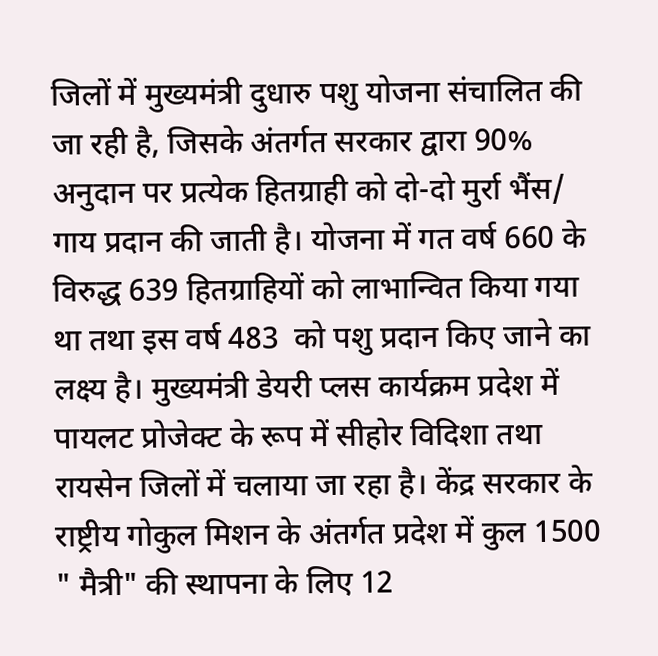जिलों में मुख्यमंत्री दुधारु पशु योजना संचालित की जा रही है, जिसके अंतर्गत सरकार द्वारा 90% अनुदान पर प्रत्येक हितग्राही को दो-दो मुर्रा भैंस/ गाय प्रदान की जाती है। योजना में गत वर्ष 660 के विरुद्ध 639 हितग्राहियों को लाभान्वित किया गया था तथा इस वर्ष 483  को पशु प्रदान किए जाने का लक्ष्य है। मुख्यमंत्री डेयरी प्लस कार्यक्रम प्रदेश में पायलट प्रोजेक्ट के रूप में सीहोर विदिशा तथा रायसेन जिलों में चलाया जा रहा है। केंद्र सरकार के राष्ट्रीय गोकुल मिशन के अंतर्गत प्रदेश में कुल 1500 " मैत्री" की स्थापना के लिए 12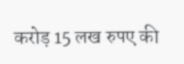करोड़ 15 लख रुपए की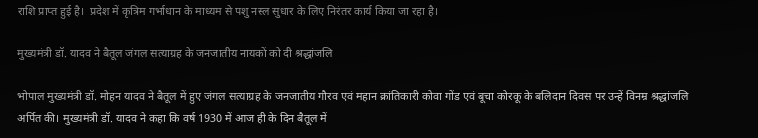राशि प्राप्त हुई है।  प्रदेश में कृत्रिम गर्भाधान के माध्यम से पशु नस्ल सुधार के लिए निरंतर कार्य किया जा रहा है।

मुख्यमंत्री डॉ. यादव ने बैतूल जंगल सत्याग्रह के जनजातीय नायकों को दी श्रद्धांजलि

भोपाल मुख्यमंत्री डॉ. मोहन यादव ने बैतूल में हुए जंगल सत्याग्रह के जनजातीय गौरव एवं महान क्रांतिकारी कोवा गोंड एवं बूचा कोरकू के बलिदान दिवस पर उन्हें विनम्र श्रद्धांजलि अर्पित की। मुख्यमंत्री डॉ. यादव ने कहा कि वर्ष 1930 में आज ही के दिन बैतूल में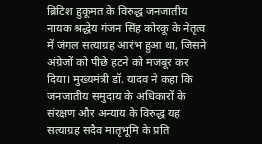ब्रिटिश हुकूमत के विरुद्ध जनजातीय नायक श्रद्धेय गंजन सिंह कोरकू के नेतृत्व में जंगल सत्याग्रह आरंभ हुआ था, जिसने अंग्रेजों को पीछे हटने को मजबूर कर दिया। मुख्यमंत्री डॉ. यादव ने कहा कि जनजातीय समुदाय के अधिकारों के संरक्षण और अन्याय के विरुद्ध यह सत्याग्रह सदैव मातृभूमि के प्रति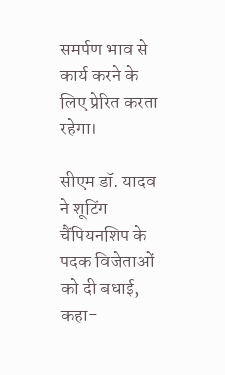समर्पण भाव से कार्य करने के लिए प्रेरित करता रहेगा।

सीएम डॉ. यादव ने शूटिंग चैंपियनशिप के पदक विजेताओं को दी बधाई, कहा-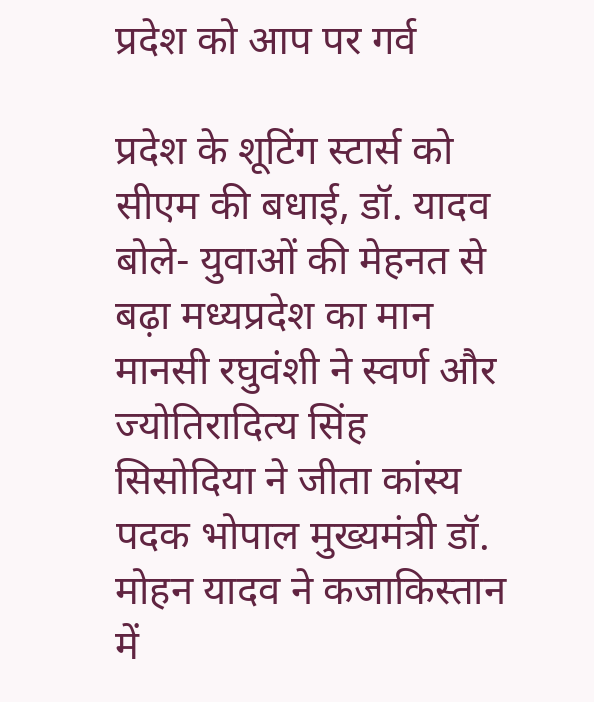प्रदेश को आप पर गर्व

प्रदेश के शूटिंग स्टार्स को सीएम की बधाई, डॉ. यादव बोले- युवाओं की मेहनत से बढ़ा मध्यप्रदेश का मान मानसी रघुवंशी ने स्वर्ण और ज्योतिरादित्य सिंह सिसोदिया ने जीता कांस्य पदक भोपाल मुख्यमंत्री डॉ. मोहन यादव ने कजाकिस्तान में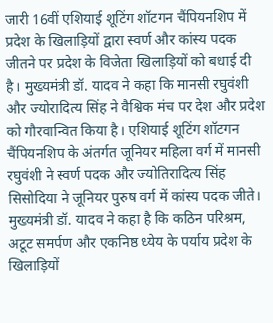जारी 16वीं एशियाई शूटिंग शॉटगन चैंपियनशिप में प्रदेश के खिलाड़ियों द्वारा स्वर्ण और कांस्य पदक जीतने पर प्रदेश के विजेता खिलाड़ियों को बधाई दी है। मुख्यमंत्री डॉ. यादव ने कहा कि मानसी रघुवंशी और ज्योरादित्य सिंह ने वैश्विक मंच पर देश और प्रदेश को गौरवान्वित किया है। एशियाई शूटिंग शॉटगन चैंपियनशिप के अंतर्गत जूनियर महिला वर्ग में मानसी रघुवंशी ने स्वर्ण पदक और ज्योतिरादित्य सिंह सिसोदिया ने जूनियर पुरुष वर्ग में कांस्य पदक जीते। मुख्यमंत्री डॉ. यादव ने कहा है कि कठिन परिश्रम, अटूट समर्पण और एकनिष्ठ ध्येय के पर्याय प्रदेश के खिलाड़ियों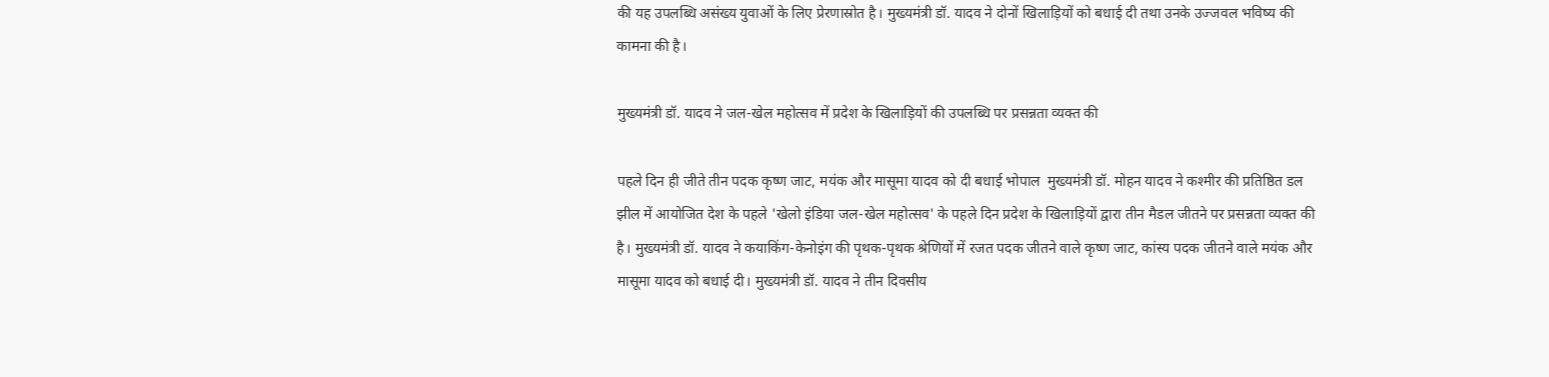की यह उपलब्धि असंख्य युवाओं के लिए प्रेरणास्रोत है। मुख्यमंत्री डॉ. यादव ने दोनों खिलाड़ियों को बधाई दी तथा उनके उज्जवल भविष्य की कामना की है।

मुख्यमंत्री डॉ. यादव ने जल-खेल महोत्सव में प्रदेश के खिलाड़ियों की उपलब्धि पर प्रसन्नता व्यक्त की

पहले दिन ही जीते तीन पदक कृष्ण जाट, मयंक और मासूमा यादव को दी बधाई भोपाल  मुख्यमंत्री डॉ. मोहन यादव ने कश्मीर की प्रतिष्ठित डल झील में आयोजित देश के पहले 'खेलो इंडिया जल-खेल महोत्सव' के पहले दिन प्रदेश के खिलाड़ियों द्वारा तीन मैडल जीतने पर प्रसन्नता व्यक्त की है। मुख्यमंत्री डॉ. यादव ने कयाकिंग-केनोइंग की पृथक-पृथक श्रेणियों में रजत पदक जीतने वाले कृष्ण जाट, कांस्य पदक जीतने वाले मयंक और मासूमा यादव को बधाई दी। मुख्यमंत्री डॉ. यादव ने तीन दिवसीय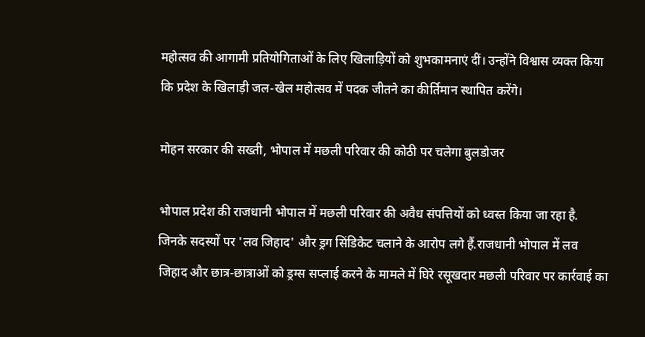महोत्सव की आगामी प्रतियोगिताओं के लिए खिलाड़ियों को शुभकामनाएं दीं। उन्होंने विश्वास व्यक्त किया कि प्रदेश के खिलाड़ी जल-खेल महोत्सव में पदक जीतने का कीर्तिमान स्थापित करेंगे।

मोहन सरकार की सख्ती, भोपाल में मछली परिवार की कोठी पर चलेगा बुलडोजर

भोपाल प्रदेश की राजधानी भोपाल में मछली परिवार की अवैध संपत्तियों को ध्वस्त किया जा रहा है. जिनके सदस्यों पर 'लव जिहाद' और ड्रग सिंडिकेट चलाने के आरोप लगे हैं.राजधानी भोपाल में लव जिहाद और छात्र-छात्राओं को ड्रग्स सप्लाई करने के मामले में घिरे रसूखदार मछली परिवार पर कार्रवाई का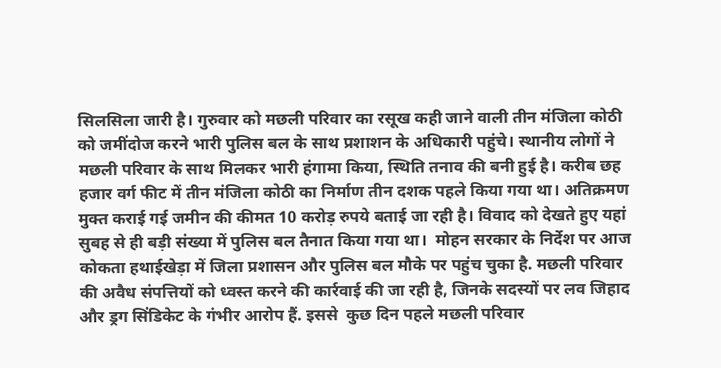सिलसिला जारी है। गुरुवार को मछली परिवार का रसूख कही जाने वाली तीन मंजिला कोठी को जमींदोज करने भारी पुलिस बल के साथ प्रशाशन के अधिकारी पहुंचे। स्थानीय लोगों ने मछली परिवार के साथ मिलकर भारी हंगामा किया, स्थिति तनाव की बनी हुई है। करीब छह हजार वर्ग फीट में तीन मंजिला कोठी का निर्माण तीन दशक पहले किया गया था। अतिक्रमण मुक्त कराई गई जमीन की कीमत 10 करोड़ रुपये बताई जा रही है। विवाद को देखते हुए यहां सुबह से ही बड़ी संख्या में पुलिस बल तैनात किया गया था।  मोहन सरकार के निर्देश पर आज कोकता हथाईखेड़ा में जिला प्रशासन और पुलिस बल मौके पर पहुंच चुका है. मछली परिवार की अवैध संपत्तियों को ध्वस्त करने की कार्रवाई की जा रही है, जिनके सदस्यों पर लव जिहाद और ड्रग सिंडिकेट के गंभीर आरोप हैं. इससे  कुछ दिन पहले मछली परिवार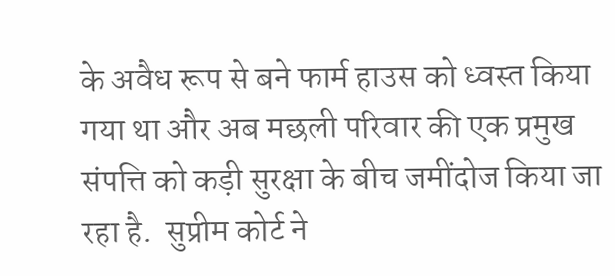के अवैध रूप से बने फार्म हाउस को ध्वस्त किया गया था और अब मछली परिवार की एक प्रमुख संपत्ति को कड़ी सुरक्षा के बीच जमींदोज किया जा रहा है.  सुप्रीम कोर्ट ने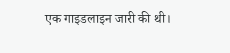एक गाइडलाइन जारी की थी।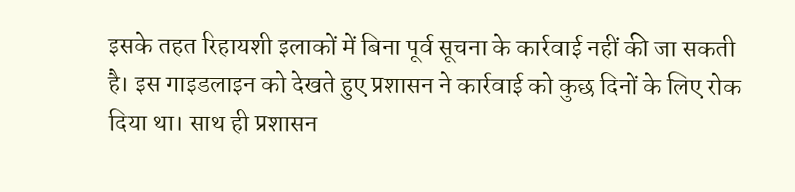इसके तहत रिहायशी इलाकों में बिना पूर्व सूचना के कार्रवाई नहीं की जा सकती है। इस गाइडलाइन को देखते हुए प्रशासन ने कार्रवाई को कुछ दिनों के लिए रोक दिया था। साथ ही प्रशासन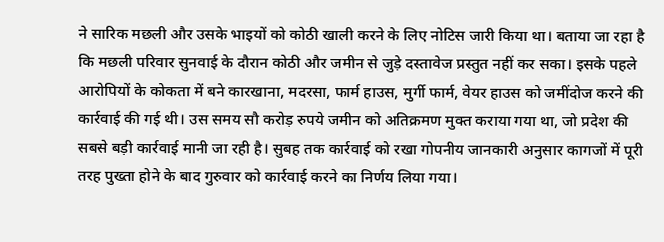ने सारिक मछली और उसके भाइयों को कोठी खाली करने के लिए नोटिस जारी किया था। बताया जा रहा है कि मछली परिवार सुनवाई के दौरान कोठी और जमीन से जुड़े दस्तावेज प्रस्तुत नहीं कर सका। इसके पहले आरोपियों के कोकता में बने कारखाना, मदरसा, फार्म हाउस, मुर्गी फार्म, वेयर हाउस को जमींदोज करने की कार्रवाई की गई थी। उस समय सौ करोड़ रुपये जमीन को अतिक्रमण मुक्त कराया गया था, जो प्रदेश की सबसे बड़ी कार्रवाई मानी जा रही है। सुबह तक कार्रवाई को रखा गोपनीय जानकारी अनुसार कागजों में पूरी तरह पुख्ता होने के बाद गुरुवार को कार्रवाई करने का निर्णय लिया गया।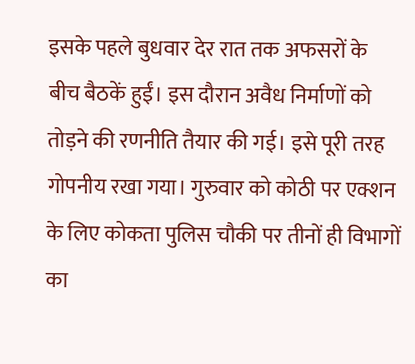इसके पहले बुधवार देर रात तक अफसरों के बीच बैठकें हुईं। इस दौरान अवैध निर्माणों को तोड़ने की रणनीति तैयार की गई। इसे पूरी तरह गोपनीय रखा गया। गुरुवार को कोठी पर एक्शन के लिए कोकता पुलिस चौकी पर तीनों ही विभागों का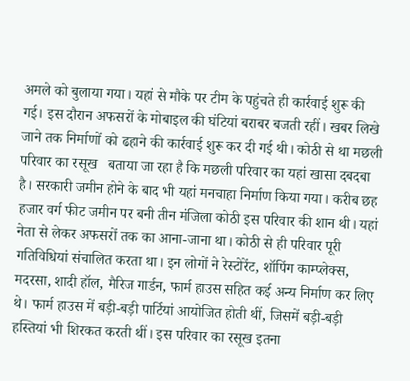अमले को बुलाया गया। यहां से मौके पर टीम के पहुंचते ही कार्रवाई शुरू की गई। इस दौरान अफसरों के मोबाइल की घंटियां बराबर बजती रहीं। खबर लिखे जाने तक निर्माणों को ढहाने की कार्रवाई शुरू कर दी गई थी। कोठी से था मछली परिवार का रसूख   बताया जा रहा है कि मछली परिवार का यहां खासा दबदबा है। सरकारी जमीन होने के बाद भी यहां मनचाहा निर्माण किया गया। करीब छह हजार वर्ग फीट जमीन पर बनी तीन मंजिला कोठी इस परिवार की शान थी। यहां नेता से लेकर अफसरों तक का आना-जाना था। कोठी से ही परिवार पूरी गतिविधियां संचालित करता था। इन लोगों ने रेस्टोरेंट, शॉपिंग काम्प्लेक्स, मदरसा, शादी हॉल, मैरिज गार्डन, फार्म हाउस सहित कई अन्य निर्माण कर लिए थे। फार्म हाउस में बड़ी-बड़ी पार्टियां आयोजित होती थीं, जिसमें बड़ी-बड़ी हस्तियां भी शिरकत करती थीं। इस परिवार का रसूख इतना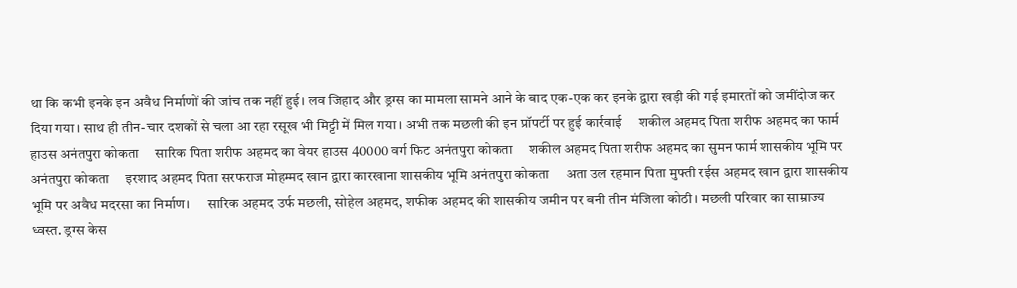था कि कभी इनके इन अवैध निर्माणों की जांच तक नहीं हुई। लव जिहाद और ड्रग्स का मामला सामने आने के बाद एक-एक कर इनके द्वारा खड़ी की गई इमारतों को जमींदोज कर दिया गया। साथ ही तीन-चार दशकों से चला आ रहा रसूख भी मिट्टी में मिल गया। अभी तक मछली की इन प्रॉपर्टी पर हुई कार्रवाई     शकील अहमद पिता शरीफ अहमद का फार्म हाउस अनंतपुरा कोकता     सारिक पिता शरीफ अहमद का वेयर हाउस 40000 वर्ग फिट अनंतपुरा कोकता     शकील अहमद पिता शरीफ अहमद का सुमन फार्म शासकीय भूमि पर अनंतपुरा कोकता     इरशाद अहमद पिता सरफराज मोहम्मद खान द्वारा कारखाना शासकीय भूमि अनंतपुरा कोकता     अता उल रहमान पिता मुफ्ती रईस अहमद खान द्वारा शासकीय भूमि पर अवैध मदरसा का निर्माण।     सारिक अहमद उर्फ मछली, सोहेल अहमद, शफीक अहमद की शासकीय जमीन पर बनी तीन मंजिला कोठी। मछली परिवार का साम्राज्य ध्वस्त. ड्रग्स केस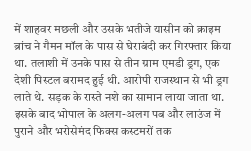में शाहवर मछली और उसके भतीजे यासीन को क्राइम ब्रांच ने गैमन मॉल के पास से घेराबंदी कर गिरफ्तार किया था. तलाशी में उनके पास से तीन ग्राम एमडी ड्रग, एक देशी पिस्टल बरामद हुई थी. आरोपी राजस्थान से भी ड्रग लाते थे. सड़क के रास्ते नशे का सामान लाया जाता था. इसके बाद भोपाल के अलग-अलग पब और लाउंज में पुराने और भरोसेमंद फिक्स कस्टमरों तक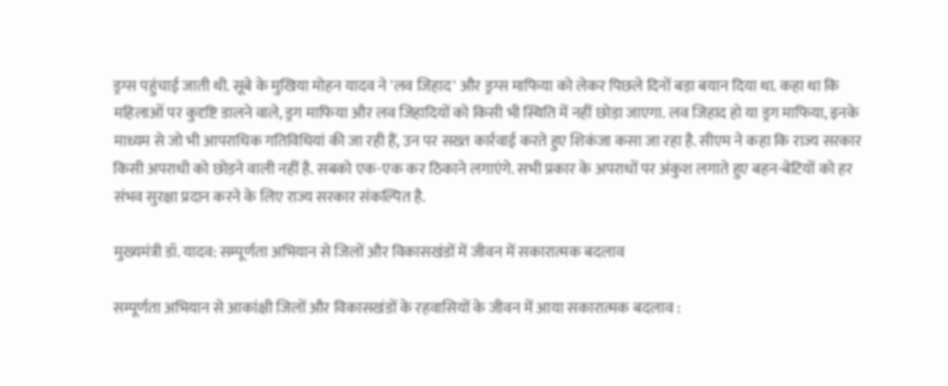ड्रग्स पहुंचाई जाती थी. सूबे के मुखिया मोहन यादव ने 'लव जिहाद' और ड्रग्स माफिया को लेकर पिछले दिनों बड़ा बयान दिया था. कहा था कि महिलाओं पर कुदृष्टि डालने वाले, ड्रग माफिया और लव जिहादियों को किसी भी स्थिति में नहीं छोड़ा जाएगा. लव जिहाद हो या ड्रग माफिया, इनके माध्यम से जो भी आपराधिक गतिविधियां की जा रही हैं, उन पर सख्त कार्रवाई करते हुए शिकंजा कसा जा रहा है. सीएम ने कहा कि राज्य सरकार किसी अपराधी को छोड़ने वाली नहीं है. सबको एक-एक कर ठिकाने लगाएंगे. सभी प्रकार के अपराधों पर अंकुश लगाते हुए बहन-बेटियों को हर संभव सुरक्षा प्रदान करने के लिए राज्य सरकार संकल्पित है.

मुख्यमंत्री डॉ. यादव: सम्पूर्णता अभियान से जिलों और विकासखंडों में जीवन में सकारात्मक बदलाव

सम्पूर्णता अभियान से आकांक्षी जिलों और विकासखंडों के रहवासियों के जीवन में आया सकारात्मक बदलाव :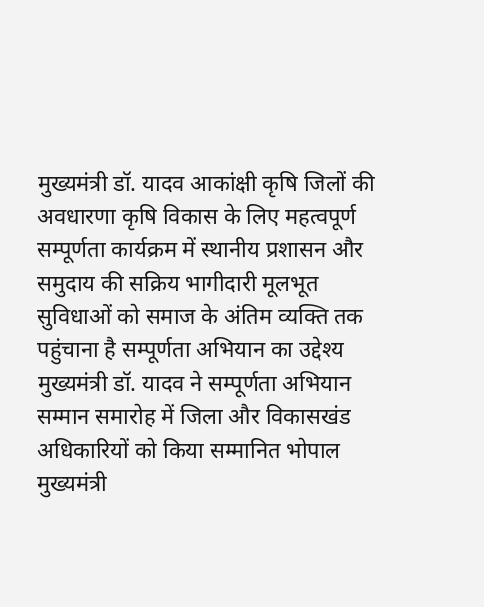मुख्यमंत्री डॉ. यादव आकांक्षी कृषि जिलों की अवधारणा कृषि विकास के लिए महत्वपूर्ण सम्पूर्णता कार्यक्रम में स्थानीय प्रशासन और समुदाय की सक्रिय भागीदारी मूलभूत सुविधाओं को समाज के अंतिम व्यक्ति तक पहुंचाना है सम्पूर्णता अभियान का उद्देश्य मुख्यमंत्री डॉ. यादव ने सम्पूर्णता अभियान सम्मान समारोह में जिला और विकासखंड अधिकारियों को किया सम्मानित भोपाल मुख्यमंत्री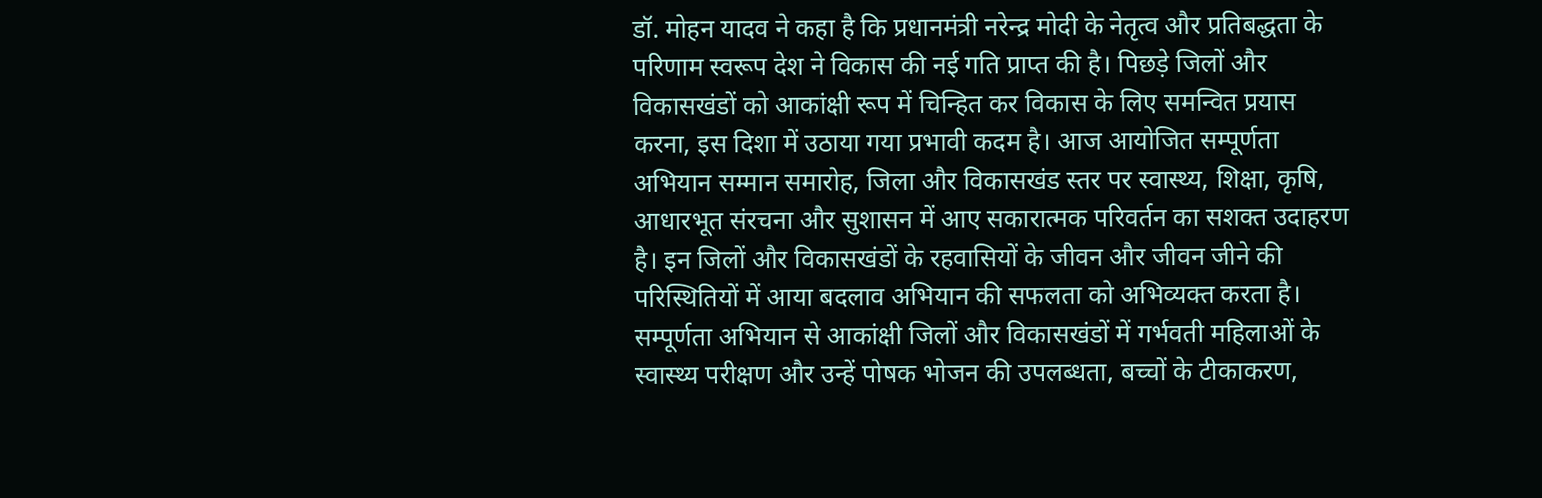डॉ. मोहन यादव ने कहा है कि प्रधानमंत्री नरेन्द्र मोदी के नेतृत्व और प्रतिबद्धता के परिणाम स्वरूप देश ने विकास की नई गति प्राप्त की है। पिछड़े जिलों‍ और विकासखंडों को आकांक्षी रूप में चिन्हित कर विकास के लिए समन्वित प्रयास करना, इस दिशा में उठाया गया प्रभावी कदम है। आज आयोजित सम्पूर्णता अभियान सम्मान समारोह, जिला और विकासखंड स्तर पर स्वास्थ्य, शिक्षा, कृषि, आधारभूत संरचना और सुशासन में आए सकारात्मक परिवर्तन का सशक्त उदाहरण है। इन जिलों और विकासखंडों के रहवासियों के जीवन और जीवन जीने की परिस्थितियों में आया बदलाव अभियान की सफलता को अभिव्यक्त करता है। सम्पूर्णता अभियान से आकांक्षी जिलों और विकासखंडों में गर्भवती महिलाओं के स्वास्थ्य परीक्षण और उन्हें पोषक भोजन की उपलब्धता, बच्चों के टीकाकरण,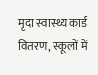मृदा स्वास्थ्य कार्ड वितरण, स्कूलों में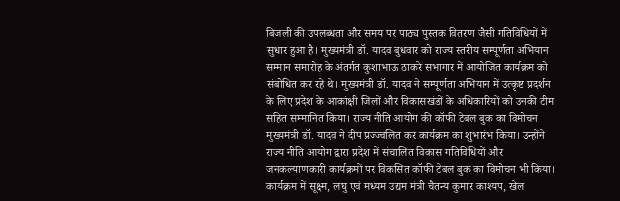बिजली की उपलब्धता और समय पर पाठ्य पुस्तक वितरण जैसी गतिविधियों में सुधार हुआ है। मुख्यमंत्री डॉ. यादव बुधवार को राज्य स्तरीय सम्पूर्णता अभियान सम्मान समारोह के अंतर्गत कुशाभाऊ ठाकरे सभागार में आयोजित कार्यक्रम को संबोधित कर रहे थे। मुख्यमंत्री डॉ. यादव ने सम्पूर्णता अभियान में उत्कृष्ट प्रदर्शन के लिए प्रदेश के आकांक्षी जिलों और विकासखंडों के अधिकारियों को उनकी टीम सहित सम्मानित किया। राज्य नीति आयोग की कॉफी टेबल बुक का विमोचन मुख्यमंत्री डॉ. यादव ने दीप प्रज्ज्वलित कर कार्यक्रम का शुभारंभ किया। उन्होंने राज्य नीति आयोग द्वारा प्रदेश में संचालित विकास गतिविधियों और जनकल्याणकारी कार्यक्रमों पर विकसित कॉफी टेबल बुक का विमोचन भी किया। कार्यक्रम में सूक्ष्म, लघु एवं मध्यम उद्यम मंत्री चैतन्य कुमार काश्यप, खेल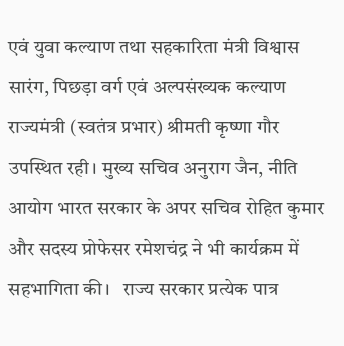एवं युवा कल्याण तथा सहकारिता मंत्री विश्वास सारंग, पिछड़ा वर्ग एवं अल्पसंख्यक कल्याण राज्यमंत्री (स्वतंत्र प्रभार) श्रीमती कृष्णा गौर उपस्थित रही। मुख्य सचिव अनुराग जैन, नीति आयोग भारत सरकार के अपर सचिव रोहित कुमार और सदस्य प्रोफेसर रमेशचंद्र ने भी कार्यक्रम में सहभागिता की।   राज्य सरकार प्रत्येक पात्र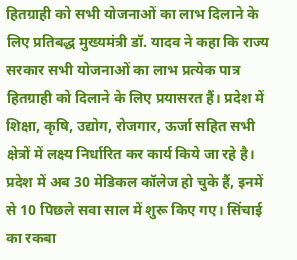हितग्राही को सभी योजनाओं का लाभ दिलाने के लिए प्रतिबद्ध मुख्यमंत्री डॉ. यादव ने कहा कि राज्य सरकार सभी योजनाओं का लाभ प्रत्येक पात्र हितग्राही को दिलाने के लिए प्रयासरत हैं। प्रदेश में शिक्षा, कृषि, उद्योग, रोजगार, ऊर्जा सहित सभी क्षेत्रों में लक्ष्य निर्धारित कर कार्य किये जा रहे है। प्रदेश में अब 30 मेडिकल कॉलेज हो चुके हैं, इनमें से 10 पिछले सवा साल में शुरू किए गए। सिंचाई का रकबा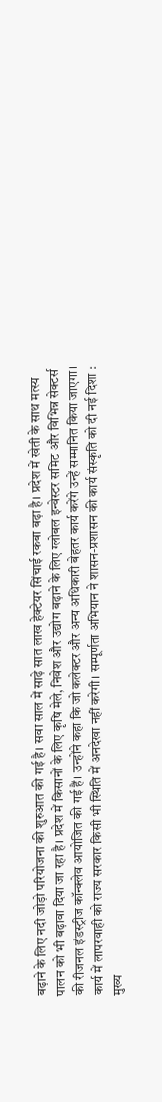बढ़ाने के लिए नदी जोड़ो परियोजना की शुरुआत की गई है। सवा साल में साढ़े सात लाख हेक्टेयर सिंचाई रकबा बढ़ा है। प्रदेश में खेती के साथ मत्स्य पालन को भी बढ़ावा दिया जा रहा है। प्रदेश में किसानों के लिए कृषि मेले, निवेश और उद्योग बढ़ाने के लिए ग्लोबल इन्वेस्टर समिट और विभिन्न सेक्टर्स की रीजनल इंडस्ट्रीज कॉन्क्लेव आयोजित की गई हैं। उन्होंने कहा कि जो कलेक्टर और अन्य अधिकारी बेहतर कार्य करेंगे उन्हें सम्मानित किया जाएगा। कार्य में लापरवाही को राज्य सरकार किसी भी स्थिति में अनदेखा नहीं करेगी। सम्पूर्णता अभियान ने शासन-प्रशासन की कार्य संस्कृति को दी नई दिशा : मुख्य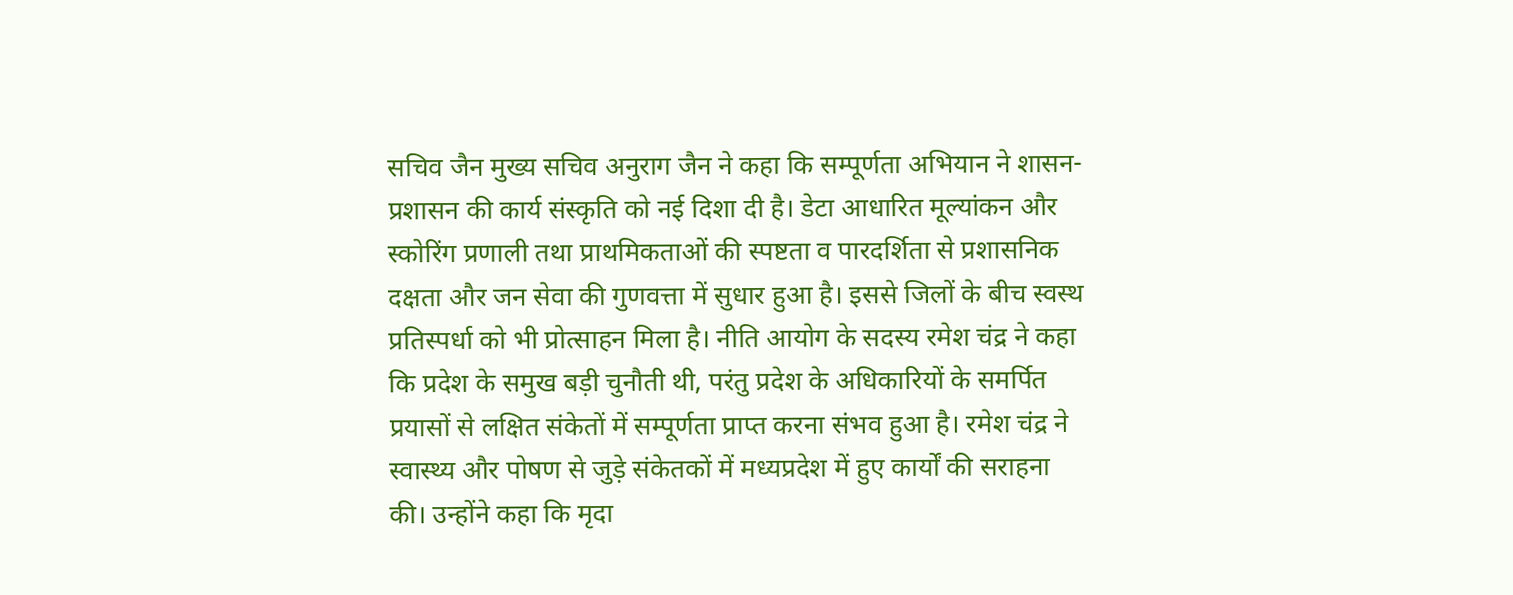सचिव जैन मुख्य सचिव अनुराग जैन ने कहा कि सम्पूर्णता अभियान ने शासन-प्रशासन की कार्य संस्कृति को नई दिशा दी है। डेटा आधारित मूल्यांकन और स्कोरिंग प्रणाली तथा प्राथमिकताओं की स्पष्टता व पारदर्शिता से प्रशासनिक दक्षता और जन सेवा की गुणवत्ता में सुधार हुआ है। इससे जिलों के बीच स्वस्थ प्रतिस्पर्धा को भी प्रोत्साहन मिला है। नीति आयोग के सदस्य रमेश चंद्र ने कहा कि प्रदेश के समुख बड़ी चुनौती थी, परंतु प्रदेश के अधिकारियों के समर्पित प्रयासों से लक्षित संकेतों में सम्पूर्णता प्राप्त करना संभव हुआ है। रमेश चंद्र ने स्वास्थ्य और पोषण से जुड़े संकेतकों में मध्यप्रदेश में हुए कार्यों की सराहना की। उन्होंने कहा कि मृदा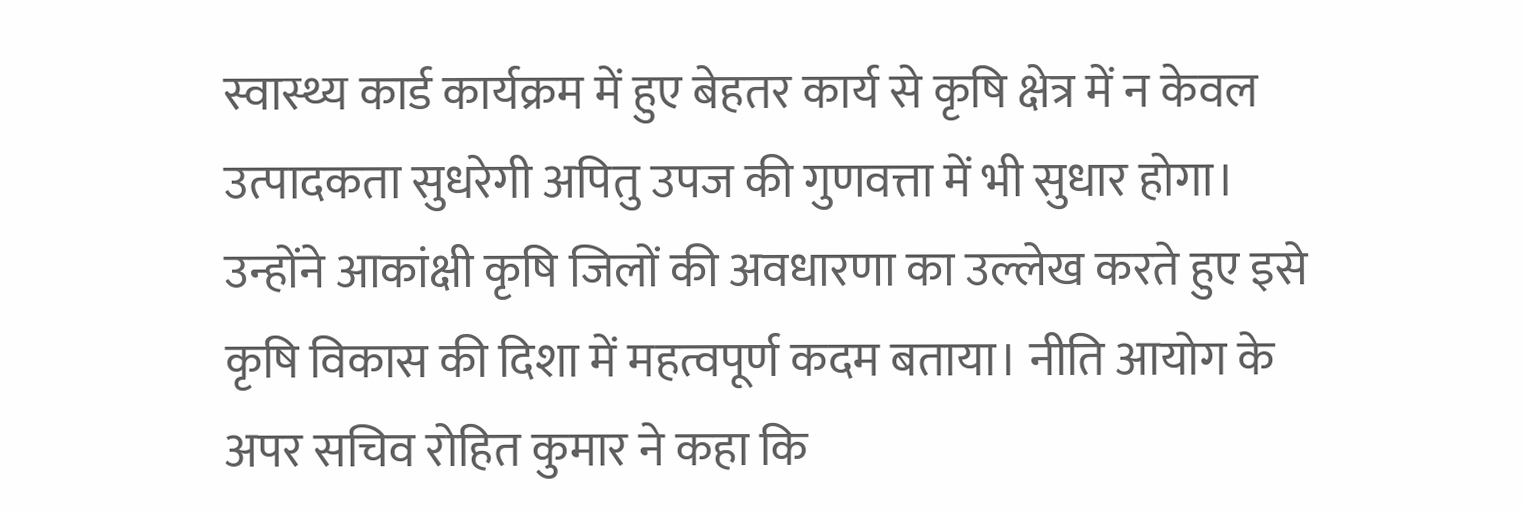स्वास्थ्य कार्ड कार्यक्रम में हुए बेहतर कार्य से कृषि क्षेत्र में न केवल उत्पादकता सुधरेगी अपितु उपज की गुणवत्ता में भी सुधार होगा। उन्होंने आकांक्षी कृषि जिलों की अवधारणा का उल्लेख करते हुए इसे कृषि विकास की दिशा में महत्वपूर्ण कदम बताया। नीति आयोग के अपर सचिव रोहित कुमार ने कहा कि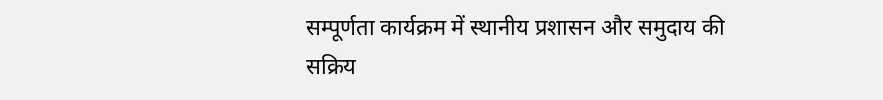सम्पूर्णता कार्यक्रम में स्थानीय प्रशासन और समुदाय की सक्रिय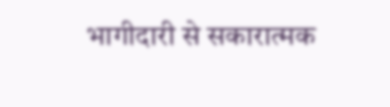भागीदारी से सकारात्मक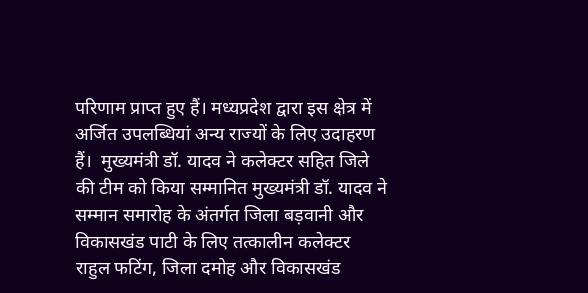परिणाम प्राप्त हुए हैं। मध्यप्रदेश द्वारा इस क्षेत्र में अर्जित उपलब्धियां अन्य राज्यों के लिए उदाहरण हैं।  मुख्यमंत्री डॉ. यादव ने कलेक्टर सहित जिले की टीम को किया सम्मानित मुख्यमंत्री डॉ. यादव ने सम्मान समारोह के अंतर्गत जिला बड़वानी और विकासखंड पाटी के लिए तत्कालीन कलेक्टर राहुल फटिंग, जिला दमोह और विकासखंड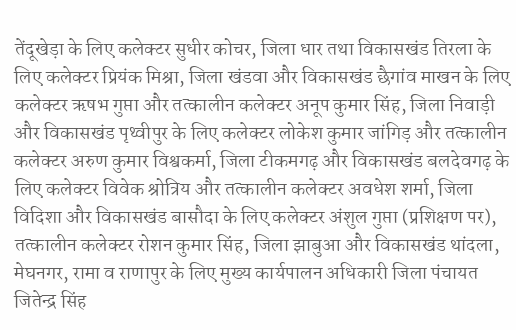तेंदूखेड़ा के लिए कलेक्टर सुधीर कोचर, जिला धार तथा विकासखंड तिरला के लिए कलेक्टर प्रियंक मिश्रा, जिला खंडवा और विकासखंड छैगांव माखन के लिए कलेक्टर ऋषभ गुप्ता और तत्कालीन कलेक्टर अनूप कुमार सिंह, जिला निवाड़ी और विकासखंड पृथ्वीपुर के लिए कलेक्टर लोकेश कुमार जांगिड़ और तत्कालीन कलेक्टर अरुण कुमार विश्वकर्मा, जिला टीकमगढ़ और विकासखंड बलदेवगढ़ के लिए कलेक्टर विवेक श्रोत्रिय और तत्कालीन कलेक्टर अवधेश शर्मा, जिला विदिशा और विकासखंड बासौदा के लिए कलेक्टर अंशुल गुप्ता (प्रशिक्षण पर), तत्कालीन कलेक्टर रोशन कुमार सिंह, जिला झाबुआ और विकासखंड थांदला, मेघनगर, रामा व राणापुर के लिए मुख्य कार्यपालन अधिकारी जिला पंचायत जितेन्द्र सिंह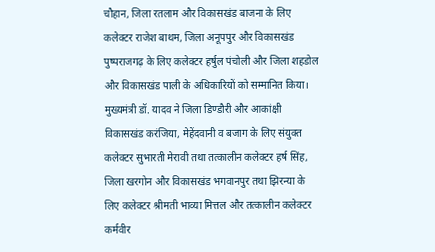चौहान, जिला रतलाम और विकासखंड बाजना के लिए कलेक्टर राजेश बाथम, जिला अनूपपुर और विकासखंड पुष्पराजगढ़ के लिए कलेक्टर हर्षुल पंचोली और जिला शहडोल और विकासखंड पाली के अधिकारियों को सम्मानित किया। मुख्यमंत्री डॉ. यादव ने जिला डिण्डौरी और आकांक्षी विकासखंड करंजिया, मेहेंदवानी व बजाग के लिए संयुक्त कलेक्टर सुभारती मेरावी तथा तत्कालीन कलेक्टर हर्ष सिंह, जिला खरगोन और विकासखंड भगवानपुर तथा झिरन्या के लिए कलेक्टर श्रीमती भाव्या मित्तल और तत्कालीन कलेक्टर कर्मवीर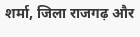शर्मा, जिला राजगढ़ और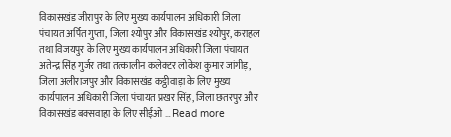विकासखंड जीरापुर के लिए मुख्य कार्यपालन अधिकारी जिला पंचायत अर्पित गुप्ता, जिला श्योपुर और विकासखंड श्योपुर, कराहल तथा विजयपुर के लिए मुख्य कार्यपालन अधिकारी जिला पंचायत अतेन्द्र सिंह गुर्जर तथा तत्कालीन कलेक्टर लोकेश कुमार जांगीड़, जिला अलीराजपुर और विकासखंड कट्ठीवाड़ा के लिए मुख्य कार्यपालन अधिकारी जिला पंचायत प्रखर सिंह, जिला छतरपुर और विकासखंड बक्सवाहा के लिए सीईओ … Read more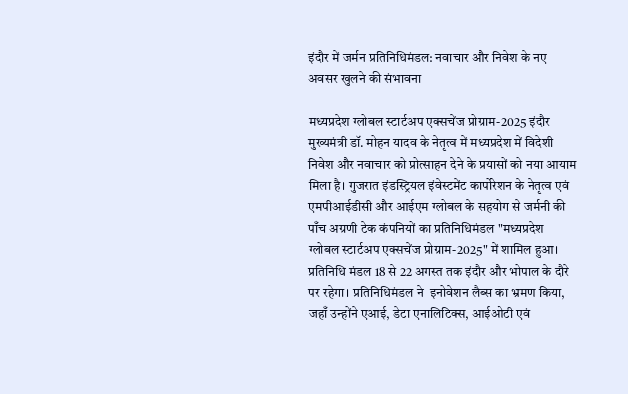इंदौर में जर्मन प्रतिनिधिमंडल: नवाचार और निवेश के नए अवसर खुलने की संभावना

मध्यप्रदेश ग्लोबल स्टार्टअप एक्सचेंज प्रोग्राम-2025 इंदौर  मुख्यमंत्री डॉ. मोहन यादव के नेतृत्व में मध्यप्रदेश में विदेशी निवेश और नवाचार को प्रोत्साहन देने के प्रयासों को नया आयाम मिला है। गुजरात इंडस्ट्रियल इंवेस्टमेंट कार्पोरेशन के नेतृत्व एवं एमपीआईडीसी और आईएम ग्लोबल के सहयोग से जर्मनी की पाँच अग्रणी टेक कंपनियों का प्रतिनिधिमंडल "मध्यप्रदेश ग्लोबल स्टार्टअप एक्सचेंज प्रोग्राम-2025" में शामिल हुआ। प्रतिनिधि मंडल 18 से 22 अगस्त तक इंदौर और भोपाल के दौरे पर रहेगा। प्रतिनिधिमंडल ने  इनोवेशन लैब्स का भ्रमण किया, जहाँ उन्होंने एआई, डेटा एनालिटिक्स, आईओटी एवं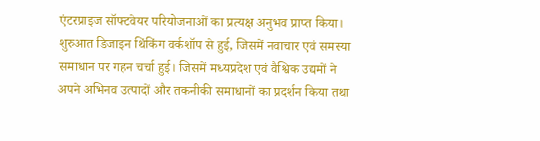एंटरप्राइज सॉफ्टवेयर परियोजनाओं का प्रत्यक्ष अनुभव प्राप्त किया। शुरुआत डिजाइन थिंकिंग वर्कशॉप से हुई, जिसमें नवाचार एवं समस्या समाधान पर गहन चर्चा हुई। जिसमें मध्यप्रदेश एवं वैश्विक उद्यमों ने अपने अभिनव उत्पादों और तकनीकी समाधानों का प्रदर्शन किया तथा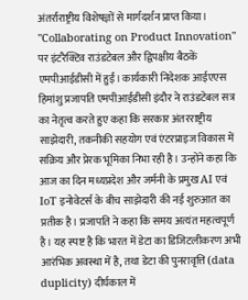अंतर्राराष्ट्रीय विशेषज्ञों से मार्गदर्शन प्राप्त किया। "Collaborating on Product Innovation" पर इंटरैक्टिव राउंडटेबल और द्विपक्षीय बैठकें एमपीआईडीसी में हुईं। कार्यकारी निदेशक आईएएस हिमांशु प्रजापति एमपीआईडीसी इंदौर ने राउंडटेबल सत्र का नेतृत्व करते हुए कहा कि सरकार अंतरराष्ट्रीय साझेदारी, तकनीकी सहयोग एवं एंटरप्राइज विकास में सक्रिय और प्रेरक भूमिका निभा रही है। उन्होंने कहा कि आज का दिन मध्यप्रदेश और जर्मनी के प्रमुख AI एवं IoT इनोवेटर्स के बीच साझेदारी की नई शुरुआत का प्रतीक है। प्रजापति ने कहा कि समय अत्यंत महत्वपूर्ण है। यह स्पष्ट है कि भारत में डेटा का डिजिटलीकरण अभी आरंभिक अवस्था में है, तथा डेटा की पुनरावृत्ति (data duplicity) दीर्घकाल में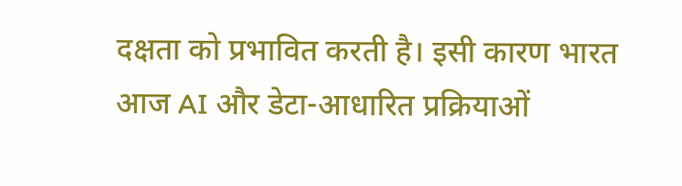दक्षता को प्रभावित करती है। इसी कारण भारत आज AI और डेटा-आधारित प्रक्रियाओं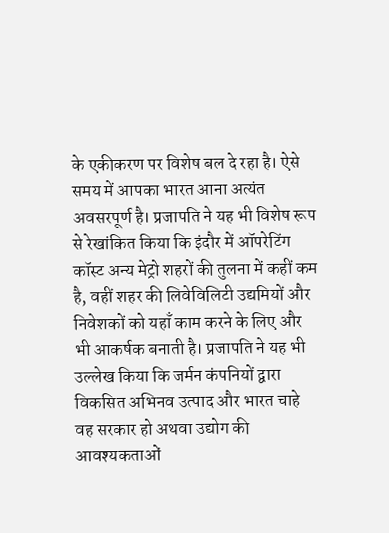के एकीकरण पर विशेष बल दे रहा है। ऐसे समय में आपका भारत आना अत्यंत अवसरपूर्ण है। प्रजापति ने यह भी विशेष रूप से रेखांकित किया कि इंदौर में ऑपरेटिंग कॉस्ट अन्य मेट्रो शहरों की तुलना में कहीं कम है, वहीं शहर की लिवेविलिटी उद्यमियों और निवेशकों को यहाँ काम करने के लिए और भी आकर्षक बनाती है। प्रजापति ने यह भी उल्लेख किया कि जर्मन कंपनियों द्वारा विकसित अभिनव उत्पाद और भारत चाहे वह सरकार हो अथवा उद्योग की आवश्यकताओं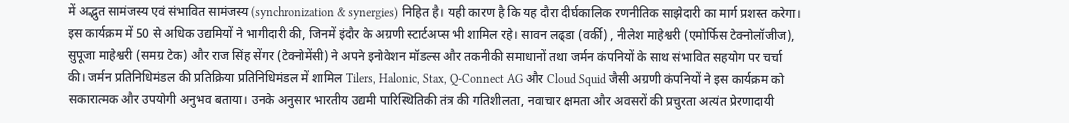में अद्भुत सामंजस्य एवं संभावित सामंजस्य (synchronization & synergies) निहित है। यही कारण है कि यह दौरा दीर्घकालिक रणनीतिक साझेदारी का मार्ग प्रशस्त करेगा। इस कार्यक्रम में 50 से अधिक उद्यमियों ने भागीदारी की, जिनमें इंदौर के अग्रणी स्टार्टअप्स भी शामिल रहे। सावन लढ्डा (वर्की) , नीलेश माहेश्वरी (एमोर्फिस टेक्नोलॉजीज), सुपूजा माहेश्वरी (समग्र टेक) और राज सिंह सेंगर (टेक्नोमेंसी) ने अपने इनोवेशन मॉडल्स और तकनीकी समाधानों तथा जर्मन कंपनियों के साथ संभावित सहयोग पर चर्चा की। जर्मन प्रतिनिधिमंडल की प्रतिक्रिया प्रतिनिधिमंडल में शामिल Tilers, Halonic, Stax, Q-Connect AG और Cloud Squid जैसी अग्रणी कंपनियों ने इस कार्यक्रम को सकारात्मक और उपयोगी अनुभव बताया। उनके अनुसार भारतीय उद्यमी पारिस्थितिकी तंत्र की गतिशीलता, नवाचार क्षमता और अवसरों की प्रचुरता अत्यंत प्रेरणादायी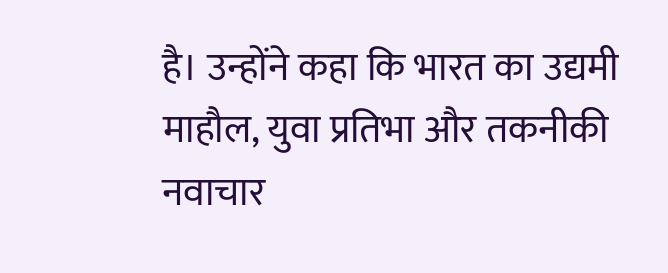है। उन्होंने कहा कि भारत का उद्यमी माहौल, युवा प्रतिभा और तकनीकी नवाचार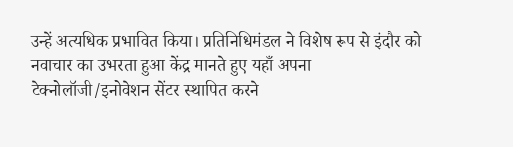उन्हें अत्यधिक प्रभावित किया। प्रतिनिधिमंडल ने विशेष रूप से इंदौर को नवाचार का उभरता हुआ केंद्र मानते हुए यहाँ अपना टेक्नोलॉजी/इनोवेशन सेंटर स्थापित करने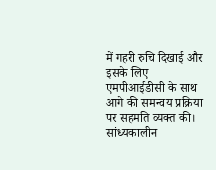में गहरी रुचि दिखाई और इसके लिए एमपीआईडीसी के साथ आगे की समन्वय प्रक्रिया पर सहमति व्यक्त की। सांध्यकालीन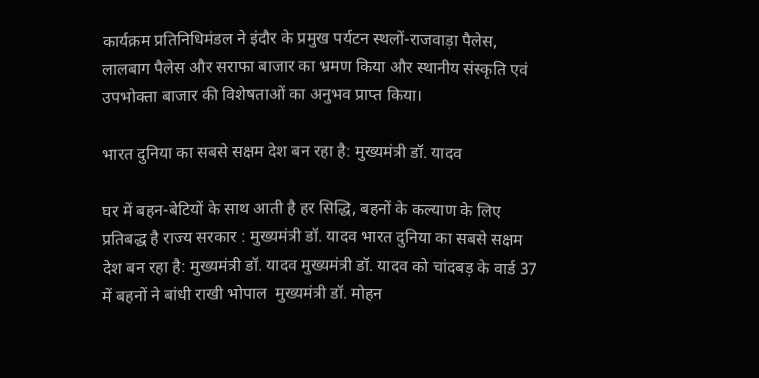कार्यक्रम प्रतिनिधिमंडल ने इंदौर के प्रमुख पर्यटन स्थलों-राजवाड़ा पैलेस, लालबाग पैलेस और सराफा बाजार का भ्रमण किया और स्थानीय संस्कृति एवं उपभोक्ता बाजार की विशेषताओं का अनुभव प्राप्त किया।

भारत दुनिया का सबसे सक्षम देश बन रहा है: मुख्यमंत्री डॉ. यादव

घर में बहन-बेटियों के साथ आती है हर सिद्धि, बहनों के कल्याण के लिए प्रतिबद्ध है राज्य सरकार : मुख्यमंत्री डॉ. यादव भारत दुनिया का सबसे सक्षम देश बन रहा है: मुख्यमंत्री डॉ. यादव मुख्यमंत्री डॉ. यादव को चांदबड़ के वार्ड 37 में बहनों ने बांधी राखी भोपाल  मुख्यमंत्री डॉ. मोहन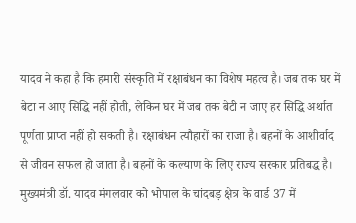यादव ने कहा है कि हमारी संस्कृति में रक्षाबंधन का विशेष महत्व है। जब तक घर में बेटा न आए सिद्धि नहीं होती, लेकिन घर में जब तक बेटी न जाए हर सिद्धि अर्थात पूर्णता प्राप्त नहीं हो सकती है। रक्षाबंधन त्यौहारों का राजा है। बहनों के आशीर्वाद से जीवन सफल हो जाता है। बहनों के कल्याण के लिए राज्य सरकार प्रतिबद्ध है। मुख्यमंत्री डॉ. यादव मंगलवार को भोपाल के चांदबड़ क्षेत्र के वार्ड 37 में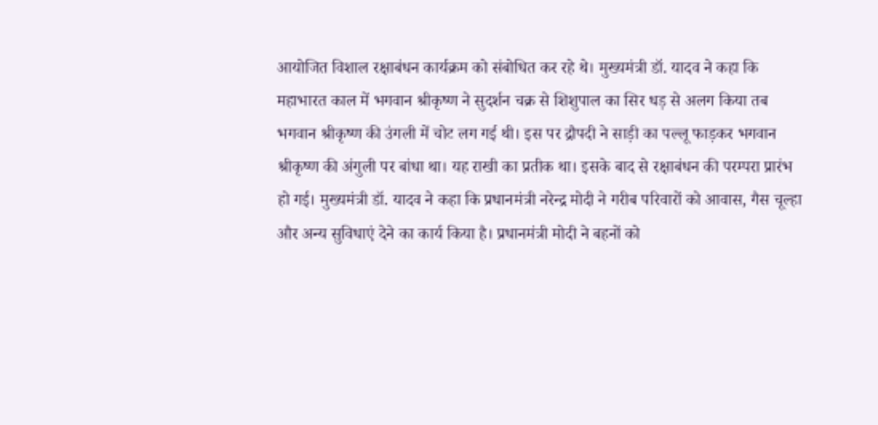आयोजित विशाल रक्षाबंधन कार्यक्रम को संबोधित कर रहे थे। मुख्यमंत्री डॉ. यादव ने कहा कि महाभारत काल में भगवान श्रीकृष्ण ने सुदर्शन चक्र से शिशुपाल का सिर धड़ से अलग किया तब भगवान श्रीकृष्ण की उंगली में चोट लग गई थी। इस पर द्रौपदी ने साड़ी का पल्लू फाड़कर भगवान श्रीकृष्ण की अंगुली पर बांधा था। यह राखी का प्रतीक था। इसके बाद से रक्षाबंधन की परम्परा प्रारंभ हो गई। मुख्यमंत्री डॉ. यादव ने कहा कि प्रधानमंत्री नरेन्द्र मोदी ने गरीब परिवारों को आवास, गैस चूल्हा और अन्य सुविधाएं देने का कार्य किया है। प्रधानमंत्री मोदी ने बहनों को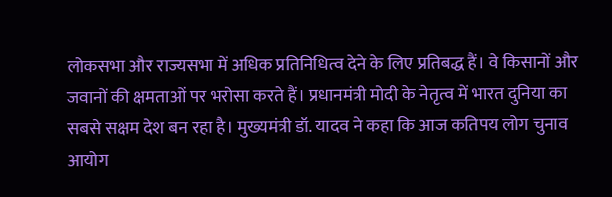लोकसभा और राज्यसभा में अधिक प्रतिनिधित्व देने के लिए प्रतिबद्ध हैं। वे किसानों और जवानों की क्षमताओं पर भरोसा करते हैं। प्रधानमंत्री मोदी के नेतृत्व में भारत दुनिया का सबसे सक्षम देश बन रहा है। मुख्यमंत्री डॉ. यादव ने कहा कि आज कतिपय लोग चुनाव आयोग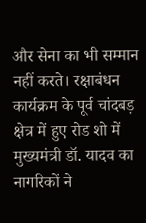और सेना का भी सम्मान नहीं करते। रक्षाबंधन कार्यक्रम के पूर्व चांदबड़ क्षेत्र में हुए रोड शो में मुख्यमंत्री डॉ. यादव का नागरिकों ने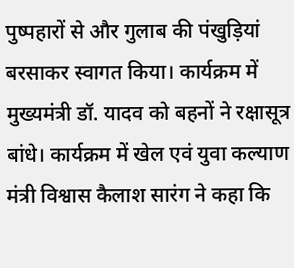पुष्पहारों से और गुलाब की पंखुड़ियां बरसाकर स्वागत किया। कार्यक्रम में मुख्यमंत्री डॉ. यादव को बहनों ने रक्षासूत्र बांधे। कार्यक्रम में खेल एवं युवा कल्याण मंत्री विश्वास कैलाश सारंग ने कहा कि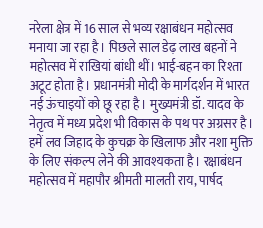नरेला क्षेत्र में 16 साल से भव्य रक्षाबंधन महोत्सव मनाया जा रहा है। पिछले साल डेढ़ लाख बहनों ने महोत्सव में राखियां बांधी थीं। भाई-बहन का रिश्ता अटूट होता है। प्रधानमंत्री मोदी के मार्गदर्शन में भारत नई ऊंचाइयों को छू रहा है। मुख्यमंत्री डॉ. यादव के नेतृत्व में मध्य प्रदेश भी विकास के पथ पर अग्रसर है। हमें लव जिहाद के कुचक्र के खिलाफ और नशा मुक्ति के लिए संकल्प लेने की आवश्यकता है। रक्षाबंधन महोत्सव में महापौर श्रीमती मालती राय, पार्षद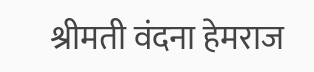श्रीमती वंदना हेमराज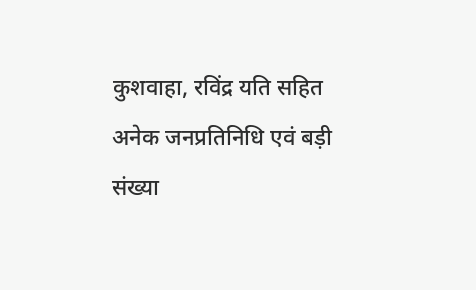कुशवाहा, रविंद्र यति सहित अनेक जनप्रतिनिधि एवं बड़ी संख्या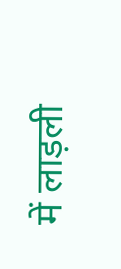में लाड़ली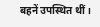बहनें उपस्थित थीं।